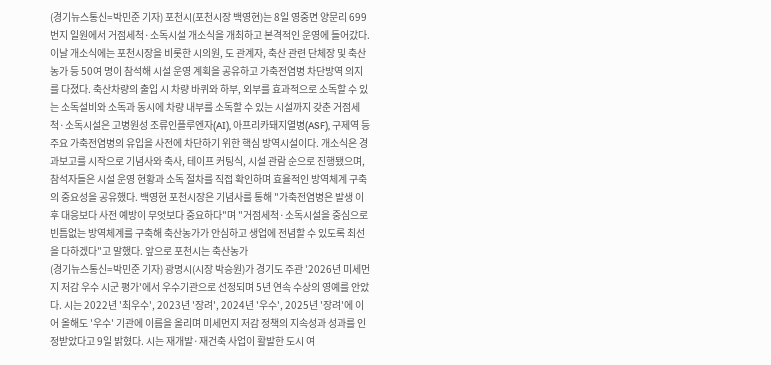(경기뉴스통신=박민준 기자) 포천시(포천시장 백영현)는 8일 영중면 양문리 699번지 일원에서 거점세척·소독시설 개소식을 개최하고 본격적인 운영에 들어갔다. 이날 개소식에는 포천시장을 비롯한 시의원, 도 관계자, 축산 관련 단체장 및 축산농가 등 50여 명이 참석해 시설 운영 계획을 공유하고 가축전염병 차단방역 의지를 다졌다. 축산차량의 출입 시 차량 바퀴와 하부, 외부를 효과적으로 소독할 수 있는 소독설비와 소독과 동시에 차량 내부를 소독할 수 있는 시설까지 갖춘 거점세척·소독시설은 고병원성 조류인플루엔자(AI), 아프리카돼지열병(ASF), 구제역 등 주요 가축전염병의 유입을 사전에 차단하기 위한 핵심 방역시설이다. 개소식은 경과보고를 시작으로 기념사와 축사, 테이프 커팅식, 시설 관람 순으로 진행됐으며, 참석자들은 시설 운영 현황과 소독 절차를 직접 확인하며 효율적인 방역체계 구축의 중요성을 공유했다. 백영현 포천시장은 기념사를 통해 "가축전염병은 발생 이후 대응보다 사전 예방이 무엇보다 중요하다"며 "거점세척·소독시설을 중심으로 빈틈없는 방역체계를 구축해 축산농가가 안심하고 생업에 전념할 수 있도록 최선을 다하겠다"고 말했다. 앞으로 포천시는 축산농가
(경기뉴스통신=박민준 기자) 광명시(시장 박승원)가 경기도 주관 '2026년 미세먼지 저감 우수 시군 평가'에서 우수기관으로 선정되며 5년 연속 수상의 영예를 안았다. 시는 2022년 '최우수', 2023년 '장려', 2024년 '우수', 2025년 '장려'에 이어 올해도 '우수' 기관에 이름을 올리며 미세먼지 저감 정책의 지속성과 성과를 인정받았다고 9일 밝혔다. 시는 재개발·재건축 사업이 활발한 도시 여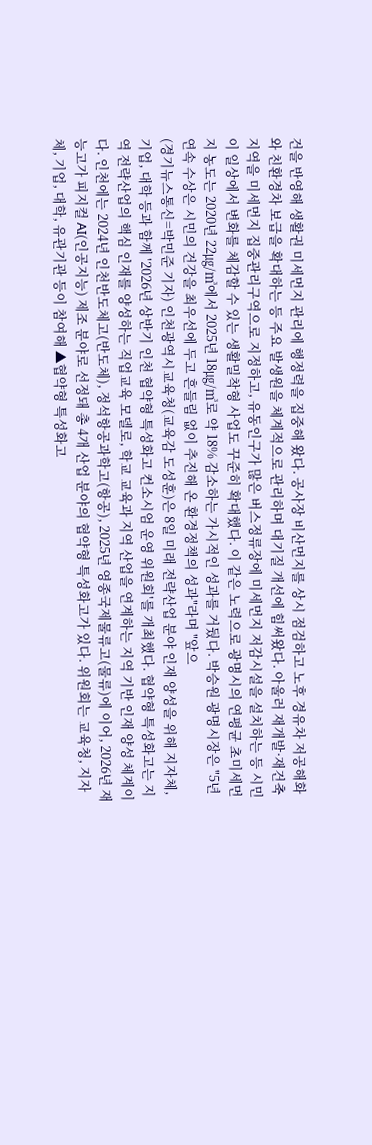건을 반영해 생활권 미세먼지 관리에 행정력을 집중해 왔다. 공사장 비산먼지를 상시 점검하고 노후 경유차 저공해화와 친환경차 보급을 확대하는 등 주요 발생원을 체계적으로 관리하며 대기질 개선에 힘써왔다. 아울러 재개발·재건축 지역을 미세먼지 집중관리구역으로 지정하고, 유동인구가 많은 버스정류장에 미세먼지 저감시설을 설치하는 등 시민이 일상에서 변화를 체감할 수 있는 생활밀착형 사업도 꾸준히 확대했다. 이 같은 노력으로 광명시의 연평균 초미세먼지 농도는 2020년 22㎍/㎥에서 2025년 18㎍/㎥로 약 18% 감소하는 가시적인 성과를 거뒀다. 박승원 광명시장은 "5년 연속 수상은 시민의 건강을 최우선에 두고 흔들림 없이 추진해 온 환경정책의 성과"라며 "앞으
(경기뉴스통신=박민준 기자) 인천광역시교육청(교육감 도성훈)은 8일 미래 전략산업 분야 인재 양성을 위해 지자체, 기업, 대학 등과 함께 '2026년 상반기 인천 협약형 특성화고 컨소시엄 운영 위원회'를 개최했다. 협약형 특성화고는 지역 전략산업의 핵심 인재를 양성하는 직업교육 모델로, 학교 교육과 지역 산업을 연계하는 지역 기반 인재 양성 체계이다. 인천에는 2024년 인천반도체고(반도체), 정석항공과학고(항공), 2025년 영종국제물류고(물류)에 이어, 2026년 재능고가 피지컬 AI(인공지능) 제조 분야로 선정돼 총 4개 산업 분야의 협약형 특성화고가 있다. 위원회는 교육청, 지자체, 기업, 대학, 유관기관 등이 참여해 ▲협약형 특성화고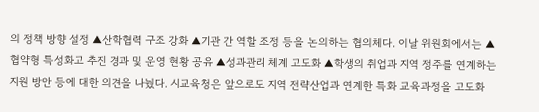의 정책 방향 설정 ▲산학협력 구조 강화 ▲기관 간 역할 조정 등을 논의하는 협의체다. 이날 위원회에서는 ▲협약형 특성화고 추진 경과 및 운영 현황 공유 ▲성과관리 체계 고도화 ▲학생의 취업과 지역 정주를 연계하는 지원 방안 등에 대한 의견을 나눴다. 시교육청은 앞으로도 지역 전략산업과 연계한 특화 교육과정을 고도화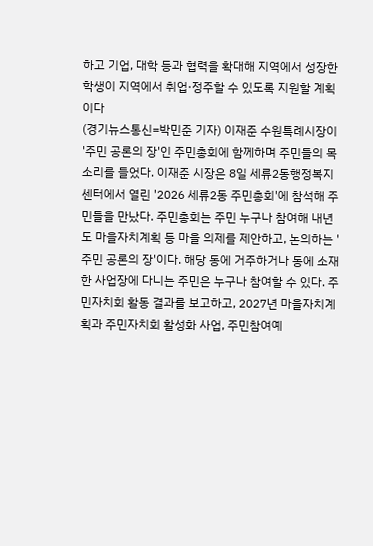하고 기업, 대학 등과 협력을 확대해 지역에서 성장한 학생이 지역에서 취업·정주할 수 있도록 지원할 계획이다
(경기뉴스통신=박민준 기자) 이재준 수원특례시장이 '주민 공론의 장'인 주민총회에 함께하며 주민들의 목소리를 들었다. 이재준 시장은 8일 세류2동행정복지센터에서 열린 '2026 세류2동 주민총회'에 참석해 주민들을 만났다. 주민총회는 주민 누구나 참여해 내년도 마을자치계획 등 마을 의제를 제안하고, 논의하는 '주민 공론의 장'이다. 해당 동에 거주하거나 동에 소재한 사업장에 다니는 주민은 누구나 참여할 수 있다. 주민자치회 활동 결과를 보고하고, 2027년 마을자치계획과 주민자치회 활성화 사업, 주민참여예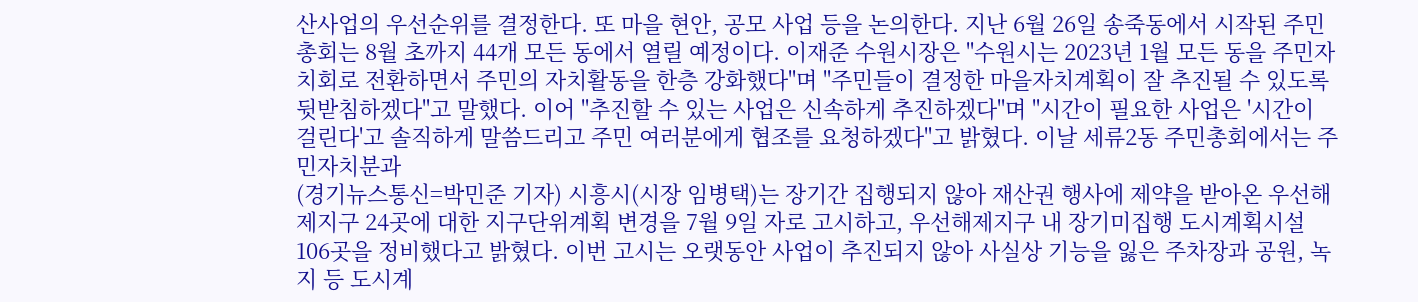산사업의 우선순위를 결정한다. 또 마을 현안, 공모 사업 등을 논의한다. 지난 6월 26일 송죽동에서 시작된 주민총회는 8월 초까지 44개 모든 동에서 열릴 예정이다. 이재준 수원시장은 "수원시는 2023년 1월 모든 동을 주민자치회로 전환하면서 주민의 자치활동을 한층 강화했다"며 "주민들이 결정한 마을자치계획이 잘 추진될 수 있도록 뒷받침하겠다"고 말했다. 이어 "추진할 수 있는 사업은 신속하게 추진하겠다"며 "시간이 필요한 사업은 '시간이 걸린다'고 솔직하게 말씀드리고 주민 여러분에게 협조를 요청하겠다"고 밝혔다. 이날 세류2동 주민총회에서는 주민자치분과
(경기뉴스통신=박민준 기자) 시흥시(시장 임병택)는 장기간 집행되지 않아 재산권 행사에 제약을 받아온 우선해제지구 24곳에 대한 지구단위계획 변경을 7월 9일 자로 고시하고, 우선해제지구 내 장기미집행 도시계획시설 106곳을 정비했다고 밝혔다. 이번 고시는 오랫동안 사업이 추진되지 않아 사실상 기능을 잃은 주차장과 공원, 녹지 등 도시계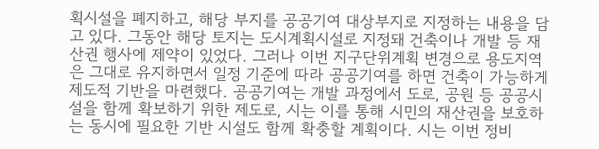획시설을 폐지하고, 해당 부지를 공공기여 대상부지로 지정하는 내용을 담고 있다. 그동안 해당 토지는 도시계획시설로 지정돼 건축이나 개발 등 재산권 행사에 제약이 있었다. 그러나 이번 지구단위계획 변경으로 용도지역은 그대로 유지하면서 일정 기준에 따라 공공기여를 하면 건축이 가능하게 제도적 기반을 마련했다. 공공기여는 개발 과정에서 도로, 공원 등 공공시설을 함께 확보하기 위한 제도로, 시는 이를 통해 시민의 재산권을 보호하는 동시에 필요한 기반 시설도 함께 확충할 계획이다. 시는 이번 정비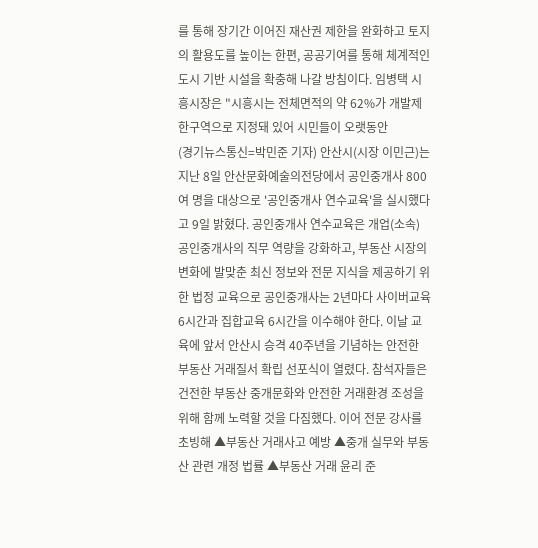를 통해 장기간 이어진 재산권 제한을 완화하고 토지의 활용도를 높이는 한편, 공공기여를 통해 체계적인 도시 기반 시설을 확충해 나갈 방침이다. 임병택 시흥시장은 "시흥시는 전체면적의 약 62%가 개발제한구역으로 지정돼 있어 시민들이 오랫동안
(경기뉴스통신=박민준 기자) 안산시(시장 이민근)는 지난 8일 안산문화예술의전당에서 공인중개사 800여 명을 대상으로 '공인중개사 연수교육'을 실시했다고 9일 밝혔다. 공인중개사 연수교육은 개업(소속) 공인중개사의 직무 역량을 강화하고, 부동산 시장의 변화에 발맞춘 최신 정보와 전문 지식을 제공하기 위한 법정 교육으로 공인중개사는 2년마다 사이버교육 6시간과 집합교육 6시간을 이수해야 한다. 이날 교육에 앞서 안산시 승격 40주년을 기념하는 안전한 부동산 거래질서 확립 선포식이 열렸다. 참석자들은 건전한 부동산 중개문화와 안전한 거래환경 조성을 위해 함께 노력할 것을 다짐했다. 이어 전문 강사를 초빙해 ▲부동산 거래사고 예방 ▲중개 실무와 부동산 관련 개정 법률 ▲부동산 거래 윤리 준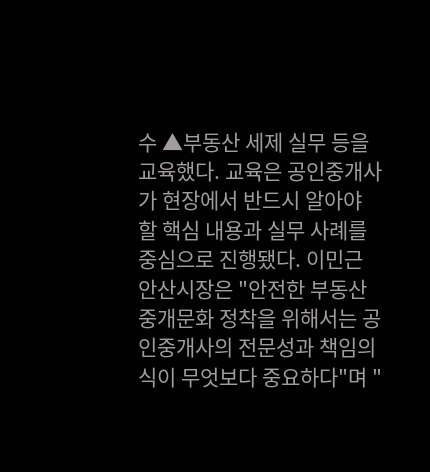수 ▲부동산 세제 실무 등을 교육했다. 교육은 공인중개사가 현장에서 반드시 알아야 할 핵심 내용과 실무 사례를 중심으로 진행됐다. 이민근 안산시장은 "안전한 부동산 중개문화 정착을 위해서는 공인중개사의 전문성과 책임의식이 무엇보다 중요하다"며 "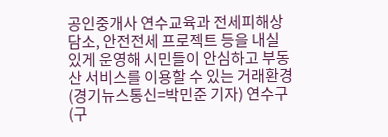공인중개사 연수교육과 전세피해상담소, 안전전세 프로젝트 등을 내실 있게 운영해 시민들이 안심하고 부동산 서비스를 이용할 수 있는 거래환경
(경기뉴스통신=박민준 기자) 연수구(구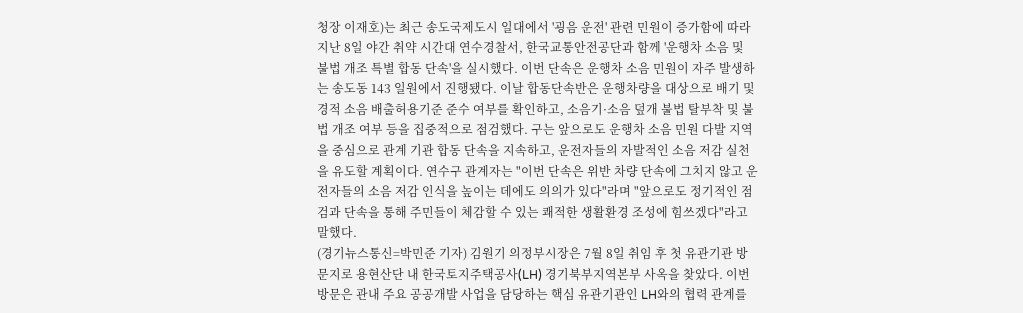청장 이재호)는 최근 송도국제도시 일대에서 '굉음 운전' 관련 민원이 증가함에 따라 지난 8일 야간 취약 시간대 연수경찰서, 한국교통안전공단과 함께 '운행차 소음 및 불법 개조 특별 합동 단속'을 실시했다. 이번 단속은 운행차 소음 민원이 자주 발생하는 송도동 143 일원에서 진행됐다. 이날 합동단속반은 운행차량을 대상으로 배기 및 경적 소음 배출허용기준 준수 여부를 확인하고, 소음기·소음 덮개 불법 탈부착 및 불법 개조 여부 등을 집중적으로 점검했다. 구는 앞으로도 운행차 소음 민원 다발 지역을 중심으로 관계 기관 합동 단속을 지속하고, 운전자들의 자발적인 소음 저감 실천을 유도할 계획이다. 연수구 관계자는 "이번 단속은 위반 차량 단속에 그치지 않고 운전자들의 소음 저감 인식을 높이는 데에도 의의가 있다"라며 "앞으로도 정기적인 점검과 단속을 통해 주민들이 체감할 수 있는 쾌적한 생활환경 조성에 힘쓰겠다"라고 말했다.
(경기뉴스통신=박민준 기자) 김원기 의정부시장은 7월 8일 취임 후 첫 유관기관 방문지로 용현산단 내 한국토지주택공사(LH) 경기북부지역본부 사옥을 찾았다. 이번 방문은 관내 주요 공공개발 사업을 담당하는 핵심 유관기관인 LH와의 협력 관계를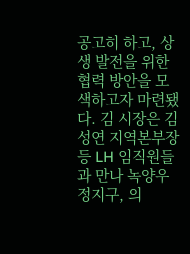공고히 하고, 상생 발전을 위한 협력 방안을 모색하고자 마련됐다. 김 시장은 김성연 지역본부장 등 LH 임직원들과 만나 녹양우정지구, 의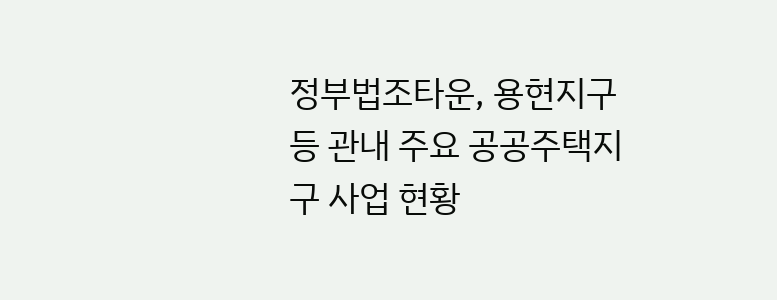정부법조타운, 용현지구 등 관내 주요 공공주택지구 사업 현황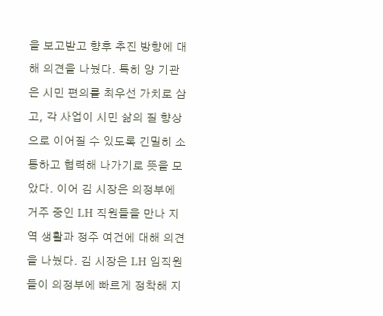을 보고받고 향후 추진 방향에 대해 의견을 나눴다. 특히 양 기관은 시민 편의를 최우선 가치로 삼고, 각 사업이 시민 삶의 질 향상으로 이어질 수 있도록 긴밀히 소통하고 협력해 나가기로 뜻을 모았다. 이어 김 시장은 의정부에 거주 중인 LH 직원들을 만나 지역 생활과 정주 여건에 대해 의견을 나눴다. 김 시장은 LH 임직원들이 의정부에 빠르게 정착해 지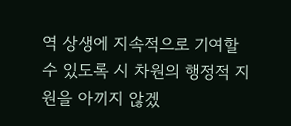역 상생에 지속적으로 기여할 수 있도록 시 차원의 행정적 지원을 아끼지 않겠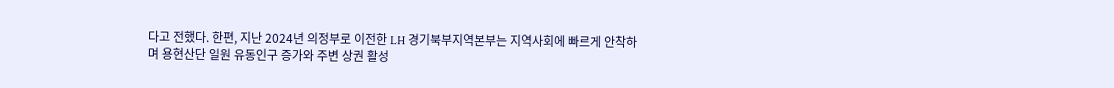다고 전했다. 한편, 지난 2024년 의정부로 이전한 LH 경기북부지역본부는 지역사회에 빠르게 안착하며 용현산단 일원 유동인구 증가와 주변 상권 활성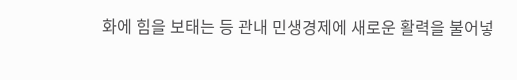화에 힘을 보태는 등 관내 민생경제에 새로운 활력을 불어넣